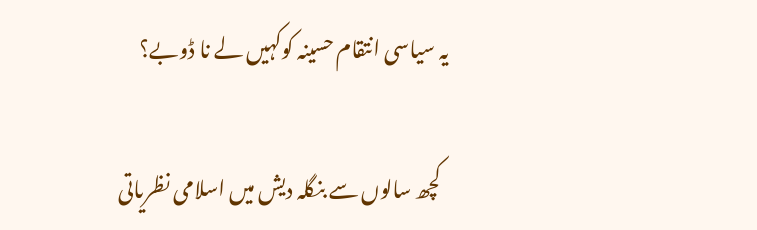یہ سیاسی انتقام حسینہ کوکہیں لے نا ڈوبے؟

  کچھ سالوں سے بنگلہ دیش میں اسلامی نظریاتی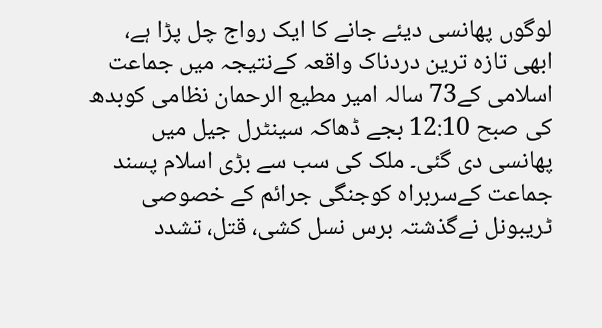لوگوں پھانسی دیئے جانے کا ایک رواج چل پڑا ہے، ابھی تازہ ترین دردناک واقعہ کےنتیجہ میں جماعت اسلامی کے73 سالہ امیر مطیع الرحمان نظامی کوبدھ کی صبح 12:10 بجے ڈھاکہ سینٹرل جیل میں پھانسی دی گئی۔ ملک کی سب سے بڑی اسلام پسند جماعت کےسربراہ کوجنگی جرائم کے خصوصی ٹریبونل نےگذشتہ برس نسل کشی، قتل، تشدد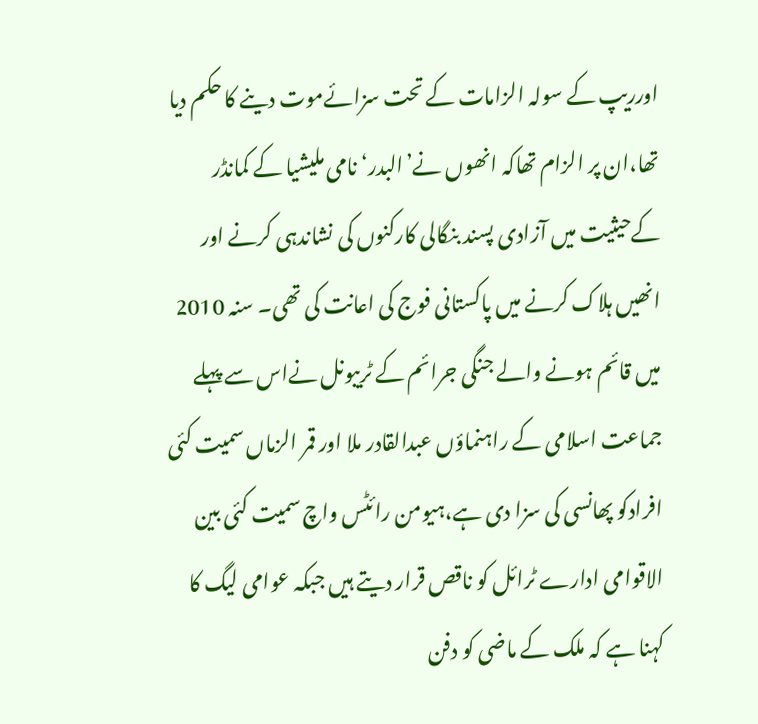اورریپ کے سولہ الزامات کے تحت سزائےموت دینے کا حکم دیا تھا،ان پر الزام تھاکہ انھوں نے’البدر‘ نامی ملیشیا کے کمانڈر کےحیثیت میں آزادی پسند بنگالی کارکنوں کی نشاندہی کرنے اور انھیں ہلاک کرنے میں پاکستانی فوج کی اعانت کی تھی۔ سنہ 2010 میں قائم ہونے والے جنگی جرائم کے ٹریبونل نےاس سے پہلے جماعت اسلامی کے راہنماؤں عبدالقادر ملا اور قمر الزماں سمیت کئی افرادکو پھانسی کی سزا دی ہے،ہیومن رائٹس واچ سمیت کئی بین الاقوامی ادارے ٹرائل کو ناقص قرار دیتے ہیں جبکہ عوامی لیگ کا کہنا ہے کہ ملک کے ماضی کو دفن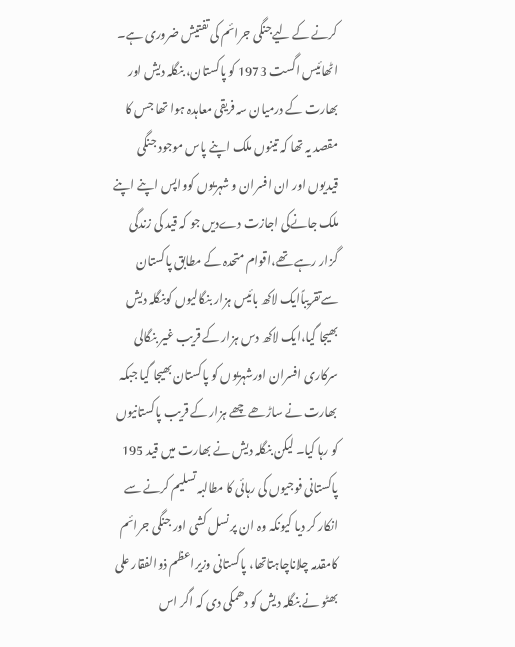کرنے کے لیےجنگی جرائم کی تفتیش ضروری ہے۔
اٹھائیس اگست 1973 کو پاکستان، بنگلہ دیش اور بھارت کے درمیان سہ فریقی معاہدہ ہوا تھا جس کا مقصد یہ تھا کہ تینوں ملک اپنے پاس موجود جنگی قیدیوں اور ان افسران و شہریوں کوواپس اپنے اپنے ملک جانےکی اجازت دےدیں جو کہ قید کی زندگی گزار رہے تھے،اقوام متحدہ کے مطابق پاکستان سےتقریباًایک لاکھ بائیس ہزار بنگالیوں کوبنگلہ دیش بھیجا گیا،ایک لاکھ دس ہزار کے قریب غیر بنگالی سرکاری افسران اورشہریوں کو پاکستان بھیجا گیا جبکہ بھارت نے ساڑھے چھے ہزار کے قریب پاکستانیوں کو رہا کیا۔ لیکن بنگلہ دیش نے بھارت میں قید 195 پاکستانی فوجیوں کی رہائی کا مطالبہ تسلیم کرنے سے انکار کر دیا کیونکہ وہ ان پر نسل کشی اور جنگی جرائم کامقدمہ چلاناچاہتاتھا، پاکستانی وزیراعظم ذوالفقار علی بھٹو نے بنگلہ دیش کو دھمکی دی کہ اگر اس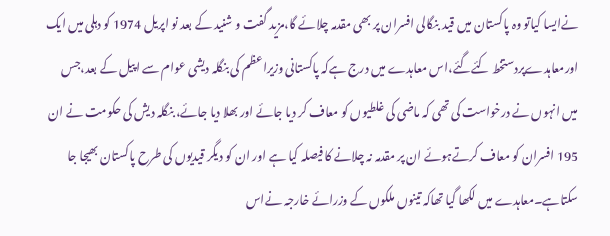نےایسا کیاتو وہ پاکستان میں قید بنگالی افسران پر بھی مقدمہ چلائے گا،مزید گفت و شنید کے بعد نو اپریل 1974 کو دہلی میں ایک اورمعاہدےپردستخط کئےگئے،اس معاہدے میں درج ہےکہ پاکستانی وزیراعظم کی بنگلہ دیشی عوام سے اپیل کے بعد،جس میں انہوں نے درخواست کی تھی کہ ماضی کی غلطیوں کو معاف کر دیا جائے اور بھلا دیا جائے، بنگلہ دیش کی حکومت نے ان 195 افسران کو معاف کرتےہوئے ان پر مقدمہ نہ چلانے کا فیصلہ کیا ہے اور ان کو دیگر قیدیوں کی طرح پاکستان بھیجا جا سکتاہے۔معاہدے میں لکھا گیا تھاکہ تینوں ملکوں کے وزرائے خارجہ نےاس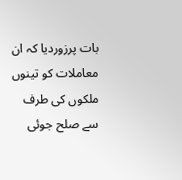بات پرزوردیا کہ ان معاملات کو تینوں ملکوں کی طرف سے صلح جوئی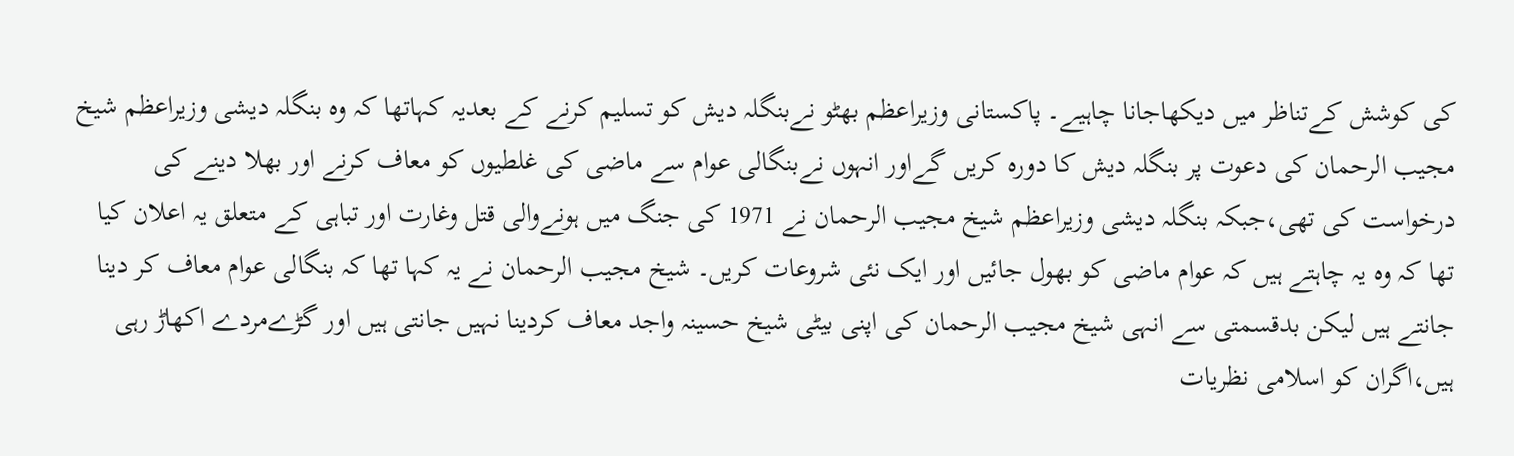کی کوشش کےتناظر میں دیکھاجانا چاہیے۔ پاکستانی وزیراعظم بھٹو نےبنگلہ دیش کو تسلیم کرنے کے بعدیہ کہاتھا کہ وہ بنگلہ دیشی وزیراعظم شیخ مجیب الرحمان کی دعوت پر بنگلہ دیش کا دورہ کریں گےاور انہوں نےبنگالی عوام سے ماضی کی غلطیوں کو معاف کرنے اور بھلا دینے کی درخواست کی تھی،جبکہ بنگلہ دیشی وزیراعظم شیخ مجیب الرحمان نے 1971 کی جنگ میں ہونےوالی قتل وغارت اور تباہی کے متعلق یہ اعلان کیا تھا کہ وہ یہ چاہتے ہیں کہ عوام ماضی کو بھول جائیں اور ایک نئی شروعات کریں۔ شیخ مجیب الرحمان نے یہ کہا تھا کہ بنگالی عوام معاف کر دینا جانتے ہیں لیکن بدقسمتی سے انہی شیخ مجیب الرحمان کی اپنی بیٹی شیخ حسینہ واجد معاف کردینا نہیں جانتی ہیں اور گڑےمردے اکھاڑ رہی ہیں،اگران کو اسلامی نظریات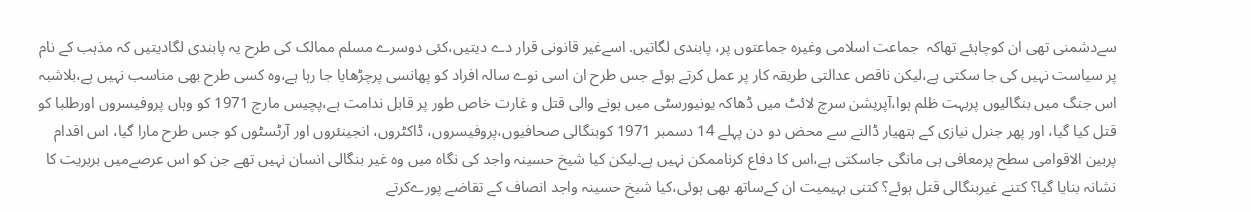سےدشمنی تھی ان کوچاہئے تھاکہ  جماعت اسلامی وغیرہ جماعتوں پر، پابندی لگاتیں. اسےغیر قانونی قرار دے دیتیں،کئی دوسرے مسلم ممالک کی طرح یہ پابندی لگادیتیں کہ مذہب کے نام پر سیاست نہیں کی جا سکتی ہے،لیکن ناقص عدالتی طریقہ کار پر عمل کرتے ہوئے جس طرح ان اسی نوے سالہ افراد کو پھانسی پرچڑھایا جا رہا ہے،وہ کسی طرح بھی مناسب نہیں ہے،بلاشبہ اس جنگ میں بنگالیوں پربہت ظلم ہوا،آپریشن سرچ لائٹ میں ڈھاکہ یونیورسٹی میں ہونے والی قتل و غارت خاص طور پر قابل ندامت ہے،پچیس مارچ 1971 کو وہاں پروفیسروں اورطلبا کو قتل کیا گیا، اور پھر جنرل نیازی کے ہتھیار ڈالنے سے محض دو دن پہلے 14 دسمبر 1971 کوبنگالی صحافیوں،پروفیسروں، ڈاکٹروں، انجینئروں اور آرٹسٹوں کو جس طرح مارا گیا، اس اقدام پربین الاقوامی سطح پرمعافی ہی مانگی جاسکتی ہے،اس کا دفاع کرناممکن نہیں ہے۔لیکن کیا شیخ حسینہ واجد کی نگاہ میں وہ غیر بنگالی انسان نہیں تھے جن کو اس عرصےمیں بربریت کا نشانہ بنایا گیا؟ کتنے غیربنگالی قتل ہوئے؟ کتنی بہیمیت ان کےساتھ بھی ہوئی،کیا شیخ حسینہ واجد انصاف کے تقاضے پورےکرتے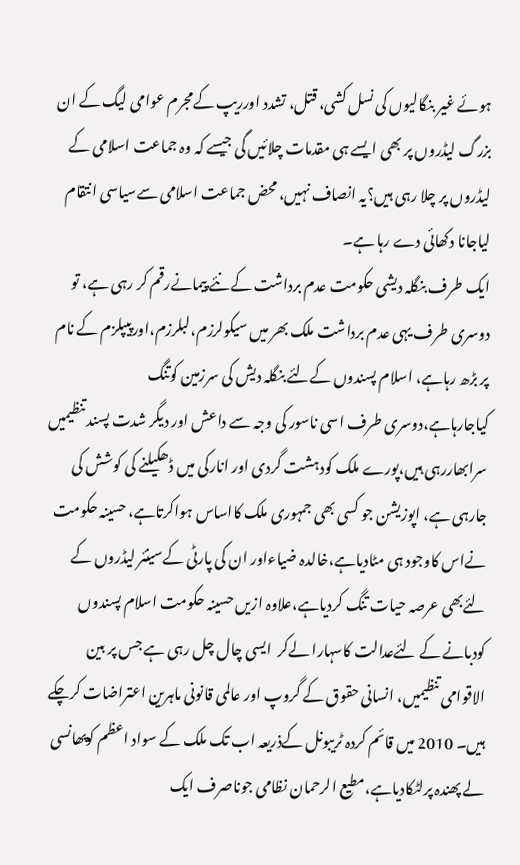ہوئے غیر بنگالیوں کی نسل کشی، قتل، تشدد اورریپ کےمجرم عوامی لیگ کے ان بزرگ لیڈروں پر بھی ایسے ہی مقدمات چلائیں گی جیسے کہ وہ جماعت اسلامی کے لیڈروں پر چلا رہی ہیں؟یہ انصاف نہیں، محض جماعت اسلامی سےسیاسی انتقام لیاجانا دکھائی دے رہا ہے۔
ایک طرف بنگلہ دیشی حکومت عدم برداشت کےنئے پیمانےرقم کر رہی ہے، تو دوسری طرف یہی عدم برداشت ملک بھر میں سیکولرزم،لبلرزم،اورپیپلزم کے نام پر بڑھ رہاہے، اسلام پسندوں کےلئے بنگلہ دیش کی سرزمین کوتنگ کیاجارہاہے،دوسری طرف اسی ناسور کی وجہ سے داعش اور دیگر شدت پسند تنظیمیں سرابھاررہی ہیں،پورے ملک کودہشت گردی اور انارکی میں ڈھکیلنے کی کوشش کی جارہی ہے، اپوزیشن جو کسی بھی جمہوری ملک کااساس ہواکرتاہے، حسینہ حکومت نےاس کاوجود ہی مٹادیاہے،خالدہ ضیاءاور ان کی پارٹی کےسینئر لیڈروں کے لئےبھی عرصہ حیات تنگ کردیاہے،علاوہ ازیں حسینہ حکومت اسلام پسندوں کودبانے کے لئےعدالت کاسہارا لےکر  ایسی چال چل رہی ہے جس پر بین الاقوامی تنظیمیں، انسانی حقوق کے گروپ اور عالمی قانونی ماہرین اعتراضات کرچکے ہیں۔ 2010 میں قائم کردہ ٹریبونل کےذریعہ اب تک ملک کے سواد اعظم کوپھانسی لے پھندہ پرلٹکادیاہے،مطیع الرحمان نظامی جوناصرف ایک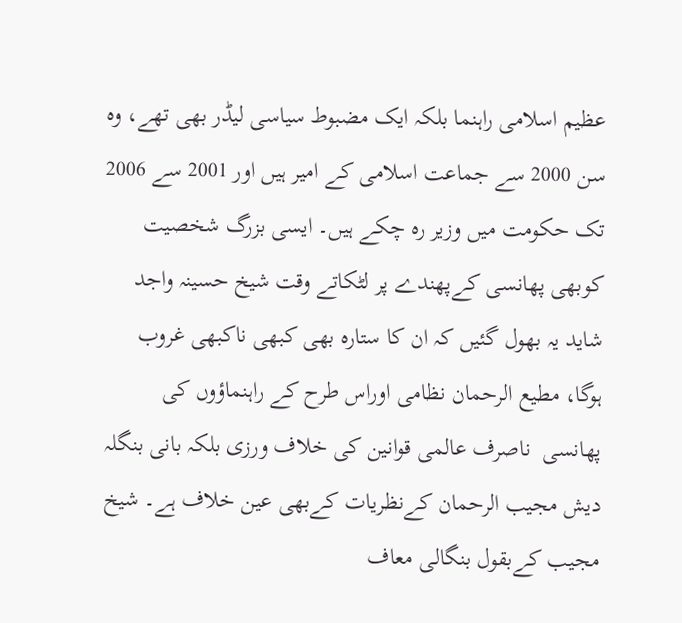عظیم اسلامی راہنما بلکہ ایک مضبوط سیاسی لیڈر بھی تھے، وہ سن 2000 سے جماعت اسلامی کے امیر ہیں اور 2001 سے 2006 تک حکومت میں وزیر رہ چکے ہیں۔ ایسی بزرگ شخصیت کوبھی پھانسی کےپھندے پر لٹکاتے وقت شیخ حسینہ واجد شاید یہ بھول گئیں کہ ان کا ستارہ بھی کبھی ناکبھی غروب ہوگا، مطیع الرحمان نظامی اوراس طرح کے راہنماؤوں کی پھانسی  ناصرف عالمی قوانین کی خلاف ورزی بلکہ بانی بنگلہ دیش مجیب الرحمان کےنظریات کےبھی عین خلاف ہے۔ شیخ مجیب کےبقول بنگالی معاف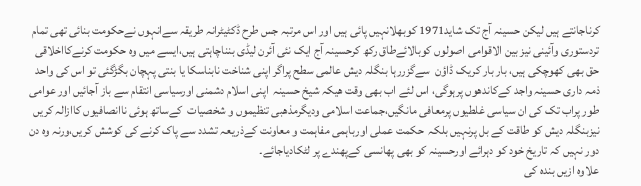کرناجانتے ہیں لیکن حسینہ آج تک شاید1971 کوبھلانہیں پائی ہیں اور اس مرتبہ جس طرح ڈکٹیٹرانہ طریقہ سےانہوں نےحکومت بنائی تھی تمام تردستوری وآئینی نیز بین الاقوامی اصولوں کوبالائےطاق رکھ کرحسینہ آج ایک نئی آئرن لیڈی بنناچاہتی ہیں،ایسے میں وہ حکومت کرنےکااخلاقی حق بھی کھوچکی ہیں، بار بار کریک ڈاؤن  سےگزررہا بنگلہ دیش عالمی سطح پراگر اپنی شناخت نابناسکا یا بنتی پہچان بگڑگئی تو اس کی واحد ذمہ داری حسینہ واجد کےکاندھوں پرہوگی، اس لئے اب بھی وقت ھیکہ شیخ حسینہ  اپنی اسلام دشمنی اورسیاسی انتقام سے باز آجائیں اور عوامی طور پراب تک کی ان سیاسی غلطیوں پرمعافی مانگیں،جماعت اسلامی ودیگرمذھبی تنظیموں و شخصیات  کےساتھ ہوئی ناانصافیوں کاازالہ کریں نیزبنگلہ دیش کو طاقت کے بل پرنہیں بلکہ  حکمت عملی اورباہمی مفاہمت و معاونت کےذریعہ تشدد سے پاک کرنے کی کوشش کریں،ورنہ وہ دن دور نہیں کہ تاریخ خود کو دہرائے اورحسینہ کو بھی پھانسی کےپھندے پر لٹکادیاجائے۔
علاوہ ازیں بندہ کی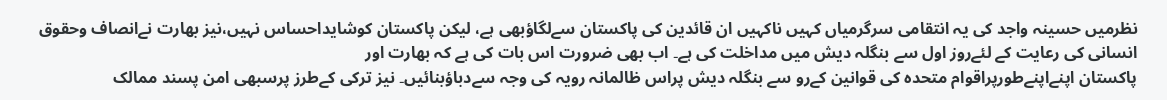نظرمیں حسینہ واجد کی یہ انتقامی سرگرمیاں کہیں ناکہیں ان قائدین کی پاکستان سےلگاؤبھی ہے، لیکن پاکستان کوشایداحساس نہیں،نیز بھارت نےانصاف وحقوق انسانی کی رعایت کے لئےروز اول سے بنگلہ دیش میں مداخلت کی ہے۔ اب بھی ضرورت اس بات کی ہے کہ بھارت اور
پاکستان اپنےاپنےطورپراقوام متحدہ کی قوانین کےرو سے بنگلہ دیش پراس ظالمانہ رویہ کی وجہ سےدباؤبنائیں۔ نیز ترکی کےطرز پرسبھی امن پسند ممالک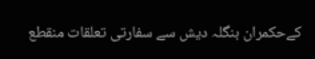کےحکمران بنگلہ دیش سے سفارتی تعلقات منقطع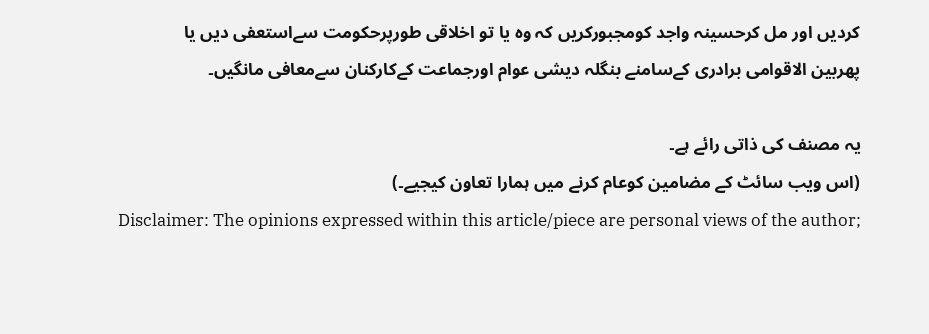کردیں اور مل کرحسینہ واجد کومجبورکریں کہ وہ یا تو اخلاقی طورپرحکومت سےاستعفی دیں یا
پھربین الاقوامی برادری کےسامنے بنگلہ دیشی عوام اورجماعت کےکارکنان سےمعافی مانگیں۔

یہ مصنف کی ذاتی رائے ہے۔
(اس ویب سائٹ کے مضامین کوعام کرنے میں ہمارا تعاون کیجیے۔)
Disclaimer: The opinions expressed within this article/piece are personal views of the author;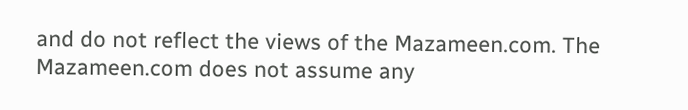and do not reflect the views of the Mazameen.com. The Mazameen.com does not assume any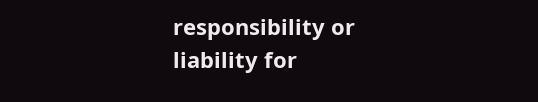responsibility or liability for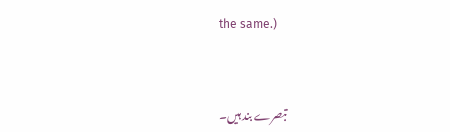the same.)


تبصرے بند ہیں۔